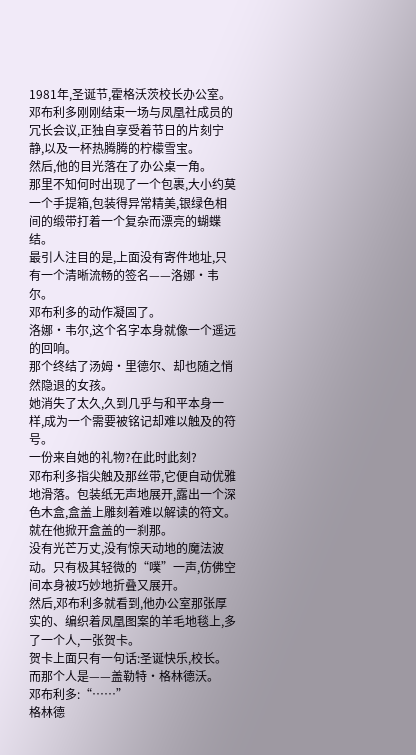1981年,圣诞节,霍格沃茨校长办公室。
邓布利多刚刚结束一场与凤凰社成员的冗长会议,正独自享受着节日的片刻宁静,以及一杯热腾腾的柠檬雪宝。
然后,他的目光落在了办公桌一角。
那里不知何时出现了一个包裹,大小约莫一个手提箱,包装得异常精美,银绿色相间的缎带打着一个复杂而漂亮的蝴蝶结。
最引人注目的是,上面没有寄件地址,只有一个清晰流畅的签名——洛娜·韦尔。
邓布利多的动作凝固了。
洛娜·韦尔,这个名字本身就像一个遥远的回响。
那个终结了汤姆·里德尔、却也随之悄然隐退的女孩。
她消失了太久,久到几乎与和平本身一样,成为一个需要被铭记却难以触及的符号。
一份来自她的礼物?在此时此刻?
邓布利多指尖触及那丝带,它便自动优雅地滑落。包装纸无声地展开,露出一个深色木盒,盒盖上雕刻着难以解读的符文。
就在他掀开盒盖的一刹那。
没有光芒万丈,没有惊天动地的魔法波动。只有极其轻微的“噗”一声,仿佛空间本身被巧妙地折叠又展开。
然后,邓布利多就看到,他办公室那张厚实的、编织着凤凰图案的羊毛地毯上,多了一个人,一张贺卡。
贺卡上面只有一句话:圣诞快乐,校长。
而那个人是——盖勒特·格林德沃。
邓布利多:“……”
格林德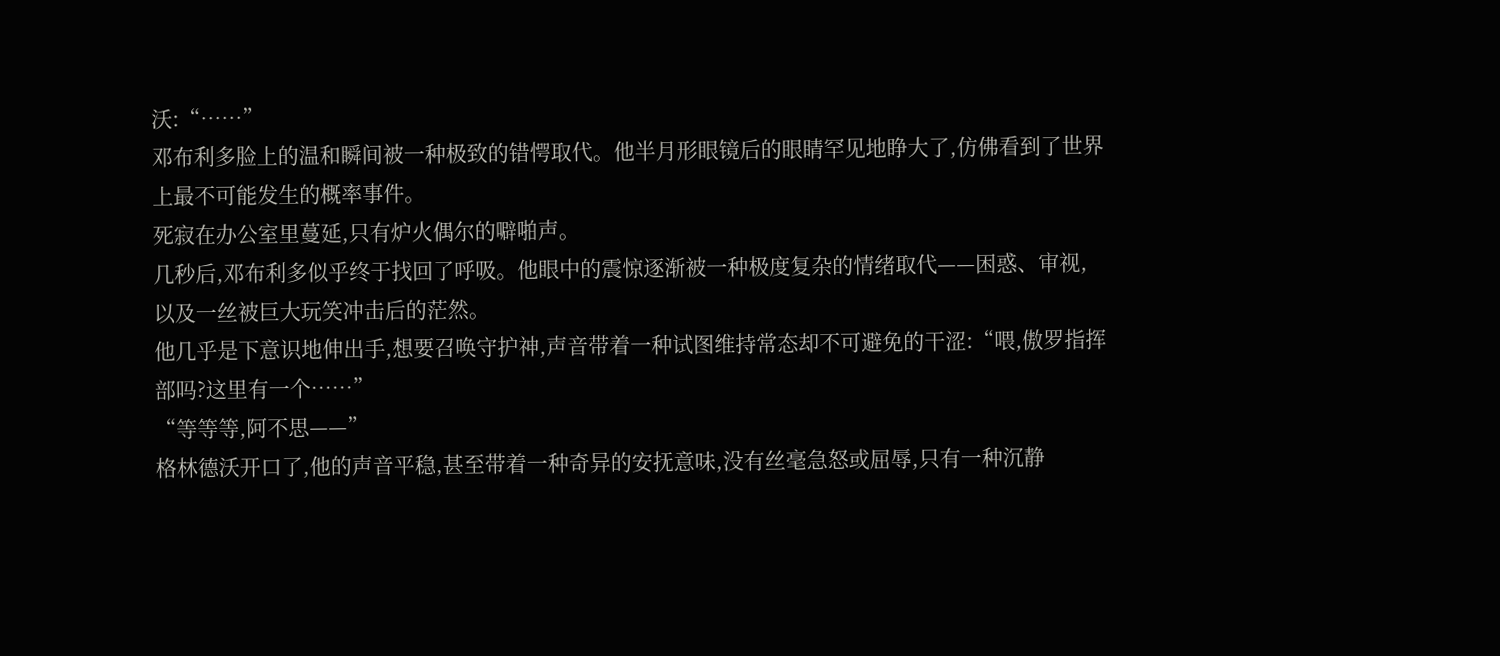沃:“……”
邓布利多脸上的温和瞬间被一种极致的错愕取代。他半月形眼镜后的眼睛罕见地睁大了,仿佛看到了世界上最不可能发生的概率事件。
死寂在办公室里蔓延,只有炉火偶尔的噼啪声。
几秒后,邓布利多似乎终于找回了呼吸。他眼中的震惊逐渐被一种极度复杂的情绪取代——困惑、审视,以及一丝被巨大玩笑冲击后的茫然。
他几乎是下意识地伸出手,想要召唤守护神,声音带着一种试图维持常态却不可避免的干涩:“喂,傲罗指挥部吗?这里有一个……”
“等等等,阿不思——”
格林德沃开口了,他的声音平稳,甚至带着一种奇异的安抚意味,没有丝毫急怒或屈辱,只有一种沉静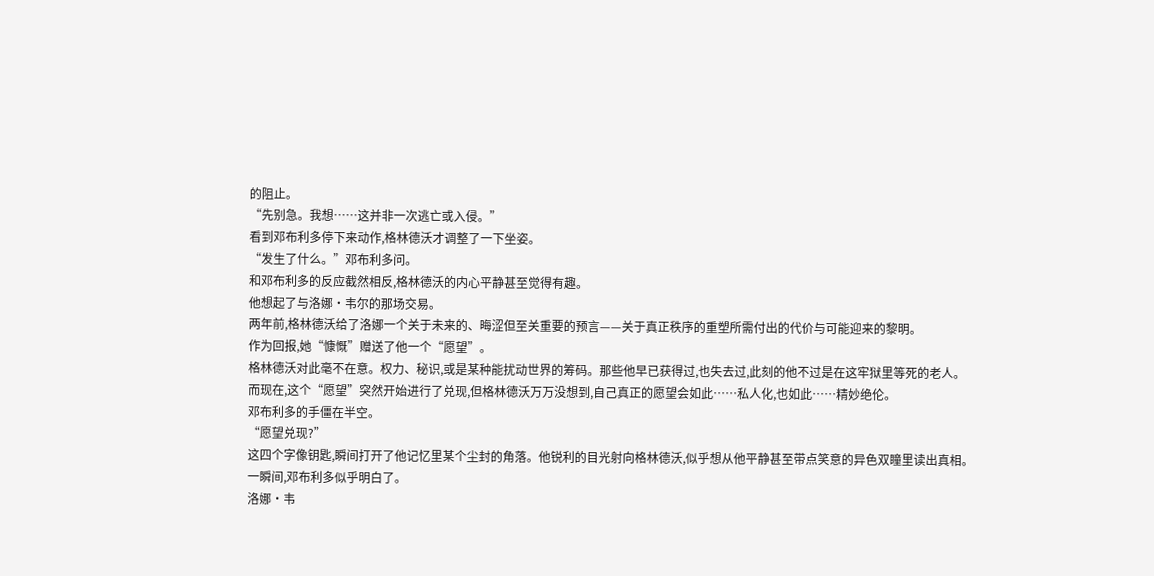的阻止。
“先别急。我想……这并非一次逃亡或入侵。”
看到邓布利多停下来动作,格林德沃才调整了一下坐姿。
“发生了什么。”邓布利多问。
和邓布利多的反应截然相反,格林德沃的内心平静甚至觉得有趣。
他想起了与洛娜·韦尔的那场交易。
两年前,格林德沃给了洛娜一个关于未来的、晦涩但至关重要的预言——关于真正秩序的重塑所需付出的代价与可能迎来的黎明。
作为回报,她“慷慨”赠送了他一个“愿望”。
格林德沃对此毫不在意。权力、秘识,或是某种能扰动世界的筹码。那些他早已获得过,也失去过,此刻的他不过是在这牢狱里等死的老人。
而现在,这个“愿望”突然开始进行了兑现,但格林德沃万万没想到,自己真正的愿望会如此……私人化,也如此……精妙绝伦。
邓布利多的手僵在半空。
“愿望兑现?”
这四个字像钥匙,瞬间打开了他记忆里某个尘封的角落。他锐利的目光射向格林德沃,似乎想从他平静甚至带点笑意的异色双瞳里读出真相。
一瞬间,邓布利多似乎明白了。
洛娜·韦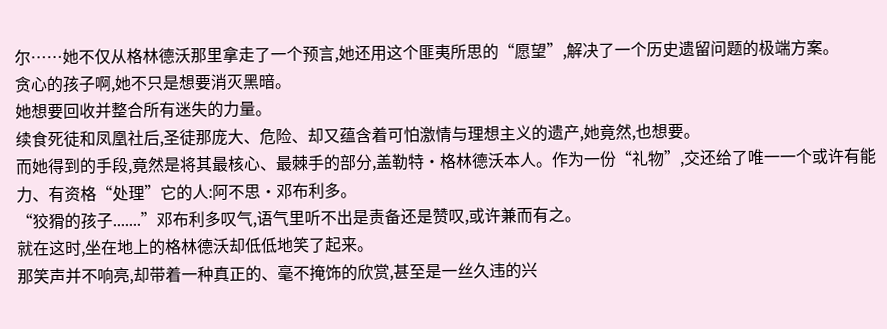尔……她不仅从格林德沃那里拿走了一个预言,她还用这个匪夷所思的“愿望”,解决了一个历史遗留问题的极端方案。
贪心的孩子啊,她不只是想要消灭黑暗。
她想要回收并整合所有迷失的力量。
续食死徒和凤凰社后,圣徒那庞大、危险、却又蕴含着可怕激情与理想主义的遗产,她竟然,也想要。
而她得到的手段,竟然是将其最核心、最棘手的部分,盖勒特·格林德沃本人。作为一份“礼物”,交还给了唯一一个或许有能力、有资格“处理”它的人:阿不思·邓布利多。
“狡猾的孩子.......”邓布利多叹气,语气里听不出是责备还是赞叹,或许兼而有之。
就在这时,坐在地上的格林德沃却低低地笑了起来。
那笑声并不响亮,却带着一种真正的、毫不掩饰的欣赏,甚至是一丝久违的兴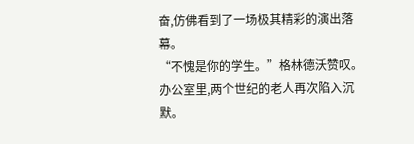奋,仿佛看到了一场极其精彩的演出落幕。
“不愧是你的学生。”格林德沃赞叹。
办公室里,两个世纪的老人再次陷入沉默。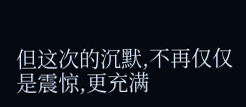但这次的沉默,不再仅仅是震惊,更充满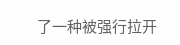了一种被强行拉开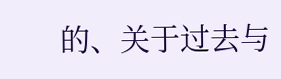的、关于过去与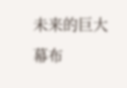未来的巨大幕布